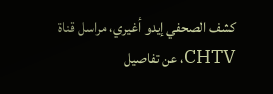كشف الصحفي إيدو أغيري، مراسل قناة CHTV، عن تفاصيل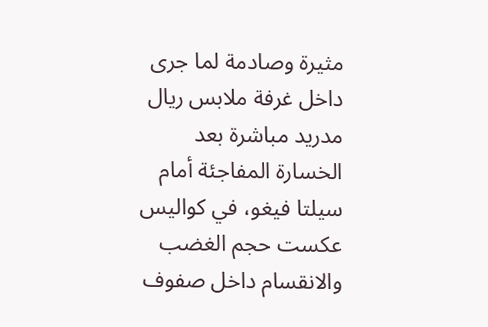مثيرة وصادمة لما جرى داخل غرفة ملابس ريال مدريد مباشرة بعد الخسارة المفاجئة أمام سيلتا فيغو، في كواليس عكست حجم الغضب والانقسام داخل صفوف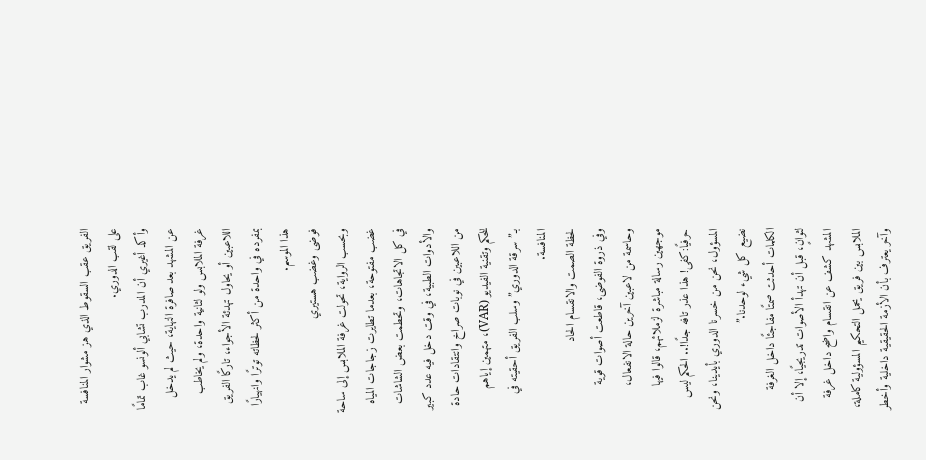الفريق عقب السقوط الذي هز مشوار المنافسة على لقب الدوري.
وأكد أغيري أن المدرب تشابي ألونسو غاب تمامًا عن المشهد بعد صافرة النهاية، حيث لم يدخل غرفة الملابس ولو لثانية واحدة، ولم يخاطب اللاعبين أو يحاول تهدئة الأجواء، تاركًا الفريق بمفرده في واحدة من أكثر لحظاته توترًا وانهيارًا هذا الموسم.
فوضى وغضب هستيري
وبحسب الرواية، تحولت غرفة الملابس إلى ساحة غضب مفتوحة، بعدما تطايرت زجاجات المياه في كل الاتجاهات، وتحطمت بعض الشاشات والأدوات الطبية، في وقت دخل فيه عدد كبير من اللاعبين في نوبات صراخ وانتقادات حادة للحكم وتقنية الفيديو (VAR)، متهمين إياهم بـ”سرقة الدوري”وسلب الفريق أحقيته في المنافسة.
لحظة الصمت والانقسام الحاد
وفي ذروة الفوضى، قاطعت أصوات قوية وحاسمة من لاعبين آخرين حالة الانفعال، موجهين رسالة مباشرة لزملائهم، قالوا فيها حرفيًا:كفى! هذا عذر تافه جدًا!.. الحكم ليس المسؤول، نحن من خسرنا الدوري بأيدينا، ونحن نضيع كل شيء لوحدنا.”
الكلمات أحدثت صمتًا مفاجئًا داخل الغرفة لثوانٍ، قبل أن تهدأ الأصوات تدريجيًا، إلا أن المشهد كشف عن انقسام واضح داخل غرفة الملابس بين فريق يحمل التحكيم المسؤولية كاملة، وآخر يعترف بأن الأزمة الحقيقية داخلية وأخطر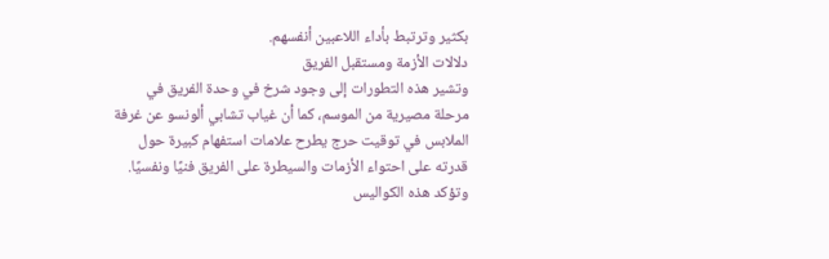بكثير وترتبط بأداء اللاعبين أنفسهم.
دلالات الأزمة ومستقبل الفريق
وتشير هذه التطورات إلى وجود شرخ في وحدة الفريق في مرحلة مصيرية من الموسم، كما أن غياب تشابي ألونسو عن غرفة الملابس في توقيت حرج يطرح علامات استفهام كبيرة حول قدرته على احتواء الأزمات والسيطرة على الفريق فنيًا ونفسيًا.
وتؤكد هذه الكواليس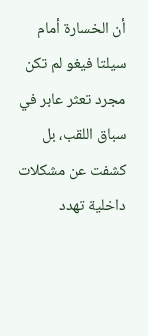أن الخسارة أمام سيلتا فيغو لم تكن مجرد تعثر عابر في سباق اللقب، بل كشفت عن مشكلات داخلية تهدد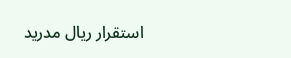استقرار ريال مدريد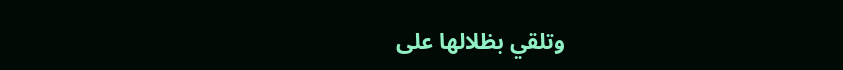وتلقي بظلالها على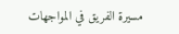مسيرة الفريق في المواجهات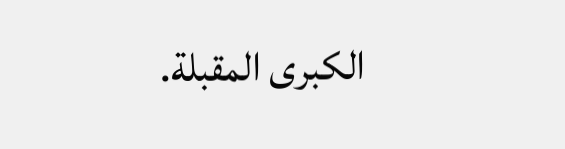الكبرى المقبلة.